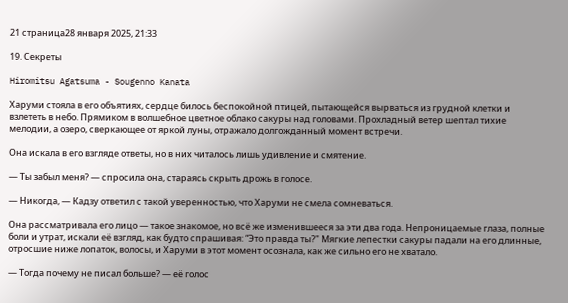21 страница28 января 2025, 21:33

19. Секреты

Hiromitsu Agatsuma - Sougenno Kanata

Харуми стояла в его объятиях, сердце билось беспокойной птицей, пытающейся вырваться из грудной клетки и взлететь в небо. Прямиком в волшебное цветное облако сакуры над головами. Прохладный ветер шептал тихие мелодии, а озеро, сверкающее от яркой луны, отражало долгожданный момент встречи.

Она искала в его взгляде ответы, но в них читалось лишь удивление и смятение.

— Ты забыл меня? — спросила она, стараясь скрыть дрожь в голосе.

— Никогда, — Кадзу ответил с такой уверенностью, что Харуми не смела сомневаться.

Она рассматривала его лицо — такое знакомое, но всё же изменившееся за эти два года. Непроницаемые глаза, полные боли и утрат, искали её взгляд, как будто спрашивая: “Это правда ты?" Мягкие лепестки сакуры падали на его длинные, отросшие ниже лопаток, волосы, и Харуми в этот момент осознала, как же сильно его не хватало.

— Тогда почему не писал больше? — её голос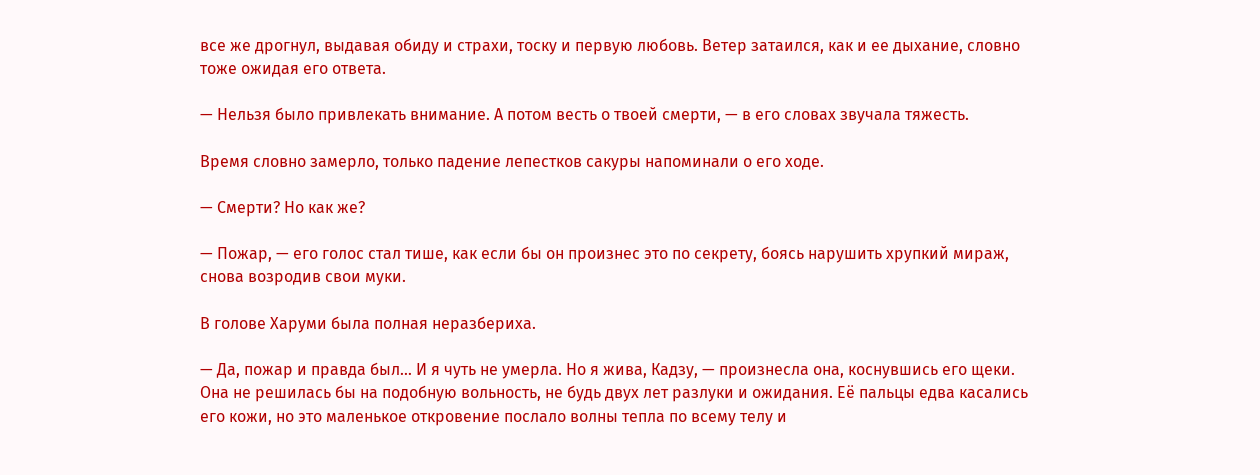все же дрогнул, выдавая обиду и страхи, тоску и первую любовь. Ветер затаился, как и ее дыхание, словно тоже ожидая его ответа.

— Нельзя было привлекать внимание. А потом весть о твоей смерти, — в его словах звучала тяжесть.

Время словно замерло, только падение лепестков сакуры напоминали о его ходе.

— Смерти? Но как же?

— Пожар, — его голос стал тише, как если бы он произнес это по секрету, боясь нарушить хрупкий мираж, снова возродив свои муки.

В голове Харуми была полная неразбериха.

— Да, пожар и правда был… И я чуть не умерла. Но я жива, Кадзу, — произнесла она, коснувшись его щеки. Она не решилась бы на подобную вольность, не будь двух лет разлуки и ожидания. Её пальцы едва касались его кожи, но это маленькое откровение послало волны тепла по всему телу и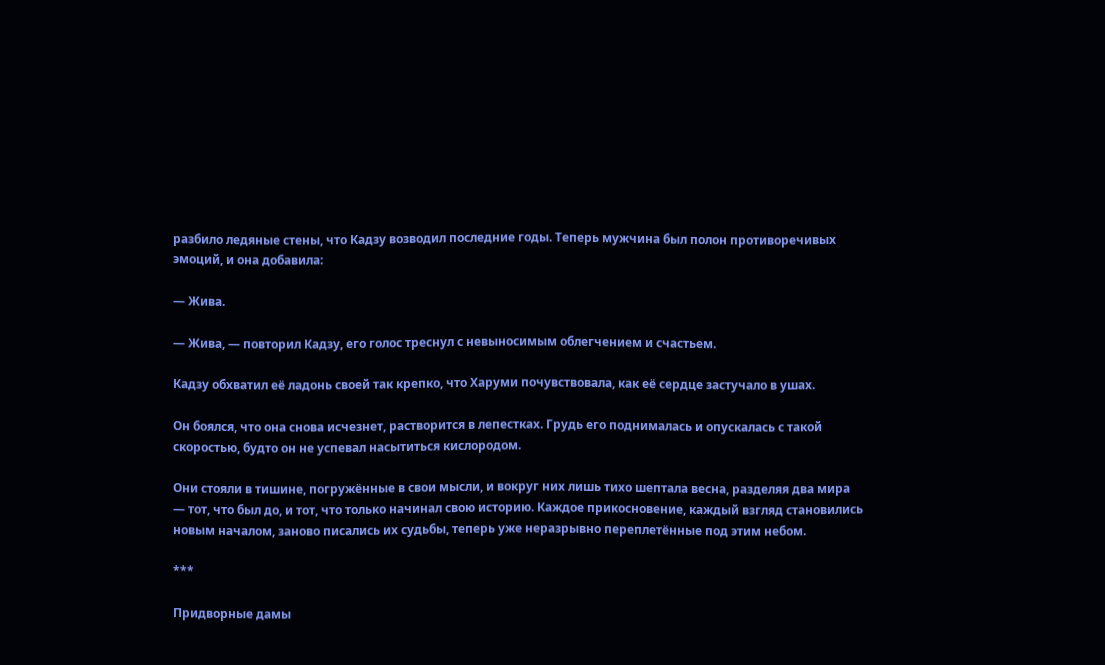разбило ледяные стены, что Кадзу возводил последние годы. Теперь мужчина был полон противоречивых эмоций, и она добавила:

— Жива.

— Жива, — повторил Кадзу, его голос треснул с невыносимым облегчением и счастьем.

Кадзу обхватил её ладонь своей так крепко, что Харуми почувствовала, как её сердце застучало в ушах.

Он боялся, что она снова исчезнет, растворится в лепестках. Грудь его поднималась и опускалась с такой скоростью, будто он не успевал насытиться кислородом.

Они стояли в тишине, погружённые в свои мысли, и вокруг них лишь тихо шептала весна, разделяя два мира — тот, что был до, и тот, что только начинал свою историю. Каждое прикосновение, каждый взгляд становились новым началом, заново писались их судьбы, теперь уже неразрывно переплетённые под этим небом.

***

Придворные дамы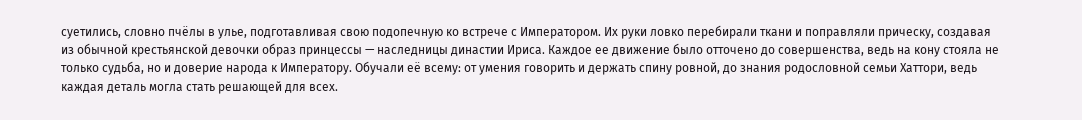суетились, словно пчёлы в улье, подготавливая свою подопечную ко встрече с Императором. Их руки ловко перебирали ткани и поправляли прическу, создавая из обычной крестьянской девочки образ принцессы — наследницы династии Ириса. Каждое ее движение было отточено до совершенства, ведь на кону стояла не только судьба, но и доверие народа к Императору. Обучали её всему: от умения говорить и держать спину ровной, до знания родословной семьи Хаттори, ведь каждая деталь могла стать решающей для всех.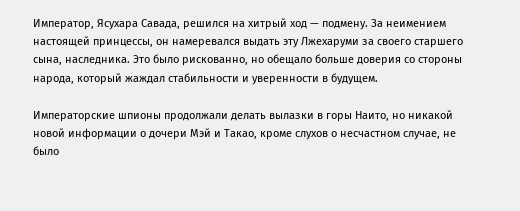Император, Ясухара Савада, решился на хитрый ход — подмену. За неимением настоящей принцессы, он намеревался выдать эту Лжехаруми за своего старшего сына, наследника. Это было рискованно, но обещало больше доверия со стороны народа, который жаждал стабильности и уверенности в будущем.

Императорские шпионы продолжали делать вылазки в горы Наито, но никакой новой информации о дочери Мэй и Такао, кроме слухов о несчастном случае, не было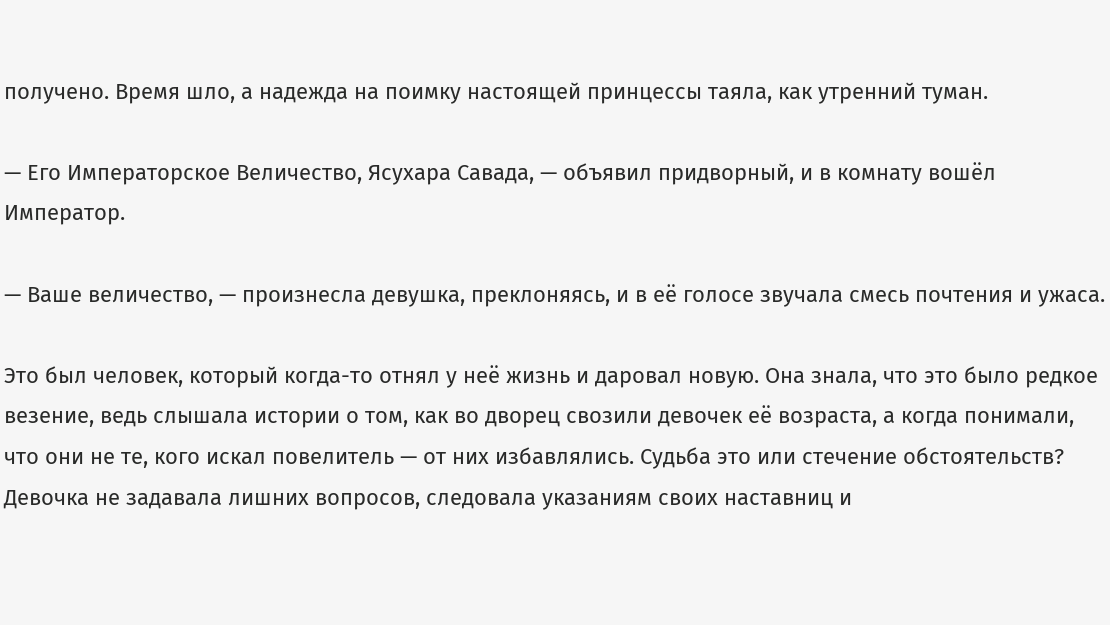получено. Время шло, а надежда на поимку настоящей принцессы таяла, как утренний туман.

— Его Императорское Величество, Ясухара Савада, — объявил придворный, и в комнату вошёл Император.

— Ваше величество, — произнесла девушка, преклоняясь, и в её голосе звучала смесь почтения и ужаса.

Это был человек, который когда-то отнял у неё жизнь и даровал новую. Она знала, что это было редкое везение, ведь слышала истории о том, как во дворец свозили девочек её возраста, а когда понимали, что они не те, кого искал повелитель — от них избавлялись. Судьба это или стечение обстоятельств? Девочка не задавала лишних вопросов, следовала указаниям своих наставниц и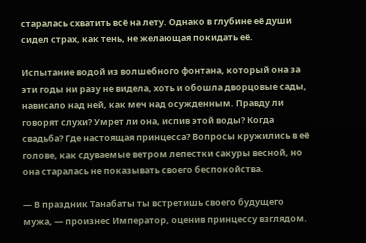старалась схватить всё на лету. Однако в глубине её души сидел страх, как тень, не желающая покидать её.

Испытание водой из волшебного фонтана, который она за эти годы ни разу не видела, хоть и обошла дворцовые сады, нависало над ней, как меч над осужденным. Правду ли говорят слухи? Умрет ли она, испив этой воды? Когда свадьба? Где настоящая принцесса? Вопросы кружились в её голове, как сдуваемые ветром лепестки сакуры весной, но она старалась не показывать своего беспокойства.

— В праздник Танабаты ты встретишь своего будущего мужа, — произнес Император, оценив принцессу взглядом.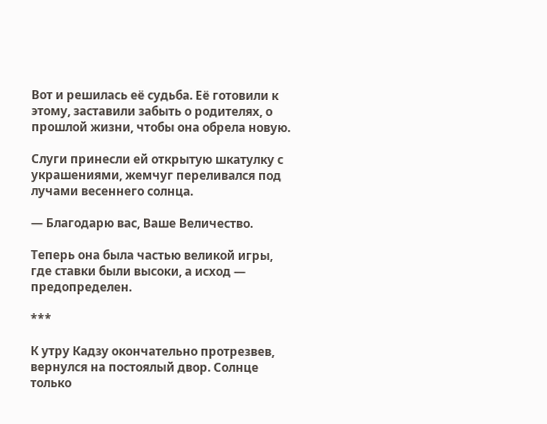Вот и решилась её судьба. Её готовили к этому, заставили забыть о родителях, о прошлой жизни, чтобы она обрела новую.

Слуги принесли ей открытую шкатулку с украшениями, жемчуг переливался под лучами весеннего солнца.

— Благодарю вас, Ваше Величество.

Теперь она была частью великой игры, где ставки были высоки, а исход — предопределен.

***

К утру Кадзу окончательно протрезвев, вернулся на постоялый двор. Солнце только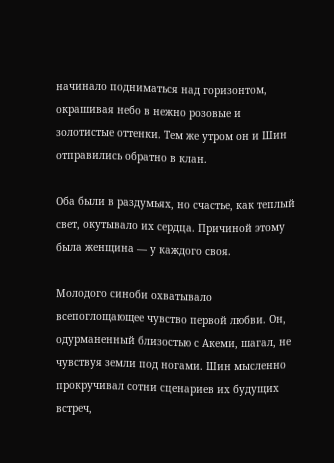начинало подниматься над горизонтом, окрашивая небо в нежно розовые и золотистые оттенки. Тем же утром он и Шин отправились обратно в клан.

Оба были в раздумьях, но счастье, как теплый свет, окутывало их сердца. Причиной этому была женщина — у каждого своя.

Молодого синоби охватывало всепоглощающее чувство первой любви. Он, одурманенный близостью с Акеми, шагал, не чувствуя земли под ногами. Шин мысленно прокручивал сотни сценариев их будущих встреч,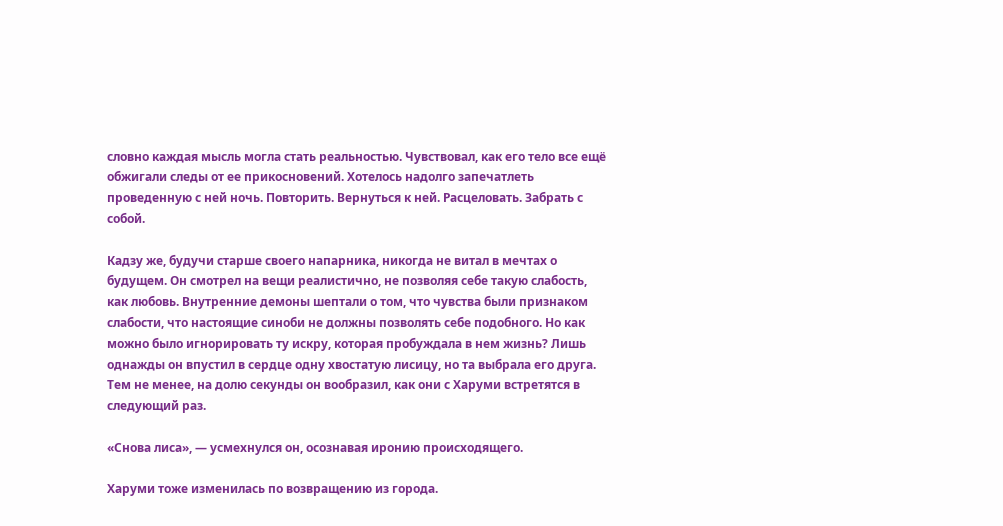словно каждая мысль могла стать реальностью. Чувствовал, как его тело все ещё обжигали следы от ее прикосновений. Хотелось надолго запечатлеть проведенную с ней ночь. Повторить. Вернуться к ней. Расцеловать. Забрать с собой.

Кадзу же, будучи старше своего напарника, никогда не витал в мечтах о будущем. Он смотрел на вещи реалистично, не позволяя себе такую слабость, как любовь. Внутренние демоны шептали о том, что чувства были признаком слабости, что настоящие синоби не должны позволять себе подобного. Но как можно было игнорировать ту искру, которая пробуждала в нем жизнь? Лишь однажды он впустил в сердце одну хвостатую лисицу, но та выбрала его друга. Тем не менее, на долю секунды он вообразил, как они с Харуми встретятся в следующий раз.

«Снова лиса», — усмехнулся он, осознавая иронию происходящего.

Харуми тоже изменилась по возвращению из города.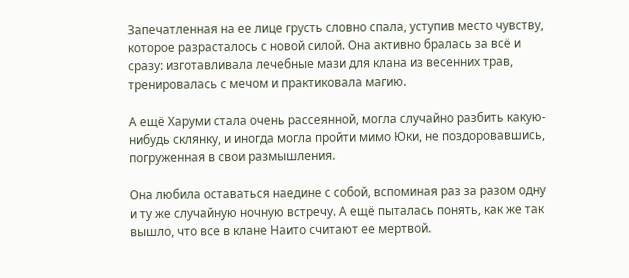Запечатленная на ее лице грусть словно спала, уступив место чувству, которое разрасталось с новой силой. Она активно бралась за всё и сразу: изготавливала лечебные мази для клана из весенних трав, тренировалась с мечом и практиковала магию.

А ещё Харуми стала очень рассеянной, могла случайно разбить какую-нибудь склянку, и иногда могла пройти мимо Юки, не поздоровавшись, погруженная в свои размышления.

Она любила оставаться наедине с собой, вспоминая раз за разом одну и ту же случайную ночную встречу. А ещё пыталась понять, как же так вышло, что все в клане Наито считают ее мертвой.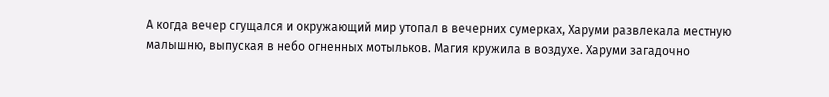А когда вечер сгущался и окружающий мир утопал в вечерних сумерках, Харуми развлекала местную малышню, выпуская в небо огненных мотыльков. Магия кружила в воздухе. Харуми загадочно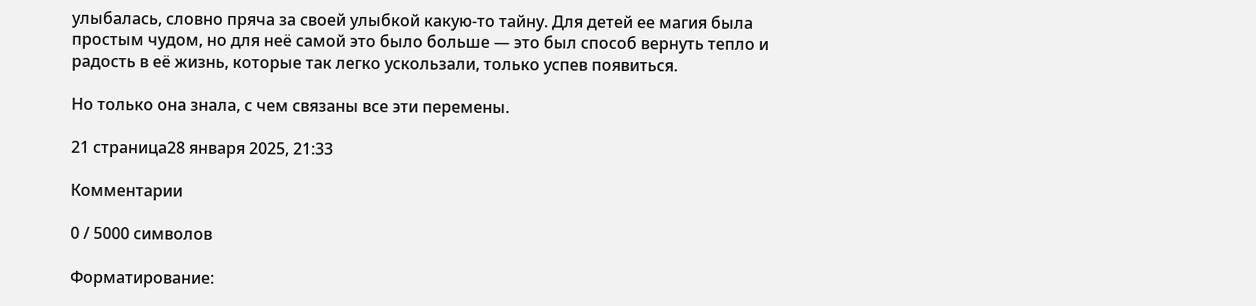улыбалась, словно пряча за своей улыбкой какую-то тайну. Для детей ее магия была простым чудом, но для неё самой это было больше — это был способ вернуть тепло и радость в её жизнь, которые так легко ускользали, только успев появиться.

Но только она знала, с чем связаны все эти перемены.

21 страница28 января 2025, 21:33

Комментарии

0 / 5000 символов

Форматирование: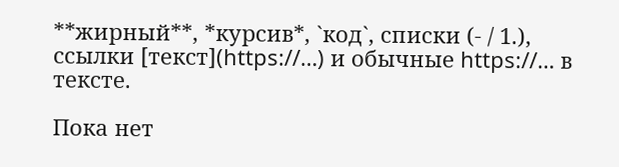**жирный**, *курсив*, `код`, списки (- / 1.), ссылки [текст](https://…) и обычные https://… в тексте.

Пока нет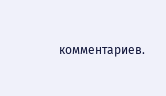комментариев.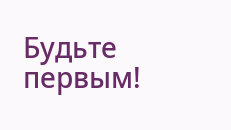Будьте первым!